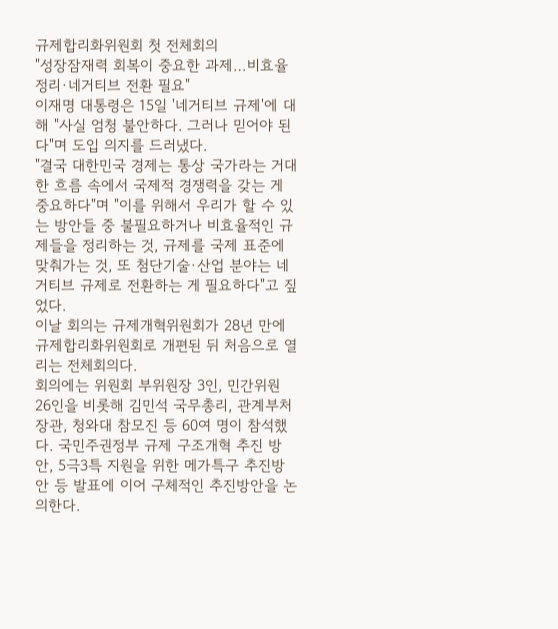규제합리화위원회 첫 전체회의
"성장잠재력 회복이 중요한 과제…비효율 정리·네거티브 전환 필요"
이재명 대통령은 15일 '네거티브 규제'에 대해 "사실 엄청 불안하다. 그러나 믿어야 된다"며 도입 의지를 드러냈다.
"결국 대한민국 경제는 통상 국가라는 거대한 흐름 속에서 국제적 경쟁력을 갖는 게 중요하다"며 "이를 위해서 우리가 할 수 있는 방안들 중 불필요하거나 비효율적인 규제들을 정리하는 것, 규제를 국제 표준에 맞춰가는 것, 또 첨단기술·산업 분야는 네거티브 규제로 전환하는 게 필요하다"고 짚었다.
이날 회의는 규제개혁위원회가 28년 만에 규제합리화위원회로 개편된 뒤 처음으로 열리는 전체회의다.
회의에는 위원회 부위원장 3인, 민간위원 26인을 비롯해 김민석 국무총리, 관계부처 장관, 청와대 참모진 등 60여 명이 참석했다. 국민주권정부 규제 구조개혁 추진 방안, 5극3특 지원을 위한 메가특구 추진방안 등 발표에 이어 구체적인 추진방안을 논의한다.